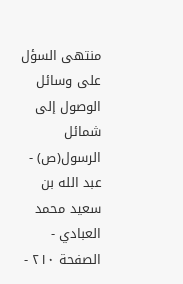منتهى السؤل على وسائل الوصول إلى شمائل الرسول(ص) - عبد الله بن سعيد محمد العبادي - الصفحة ٢١٠ -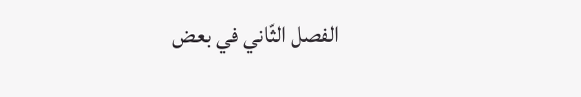الفصل الثّاني في بعض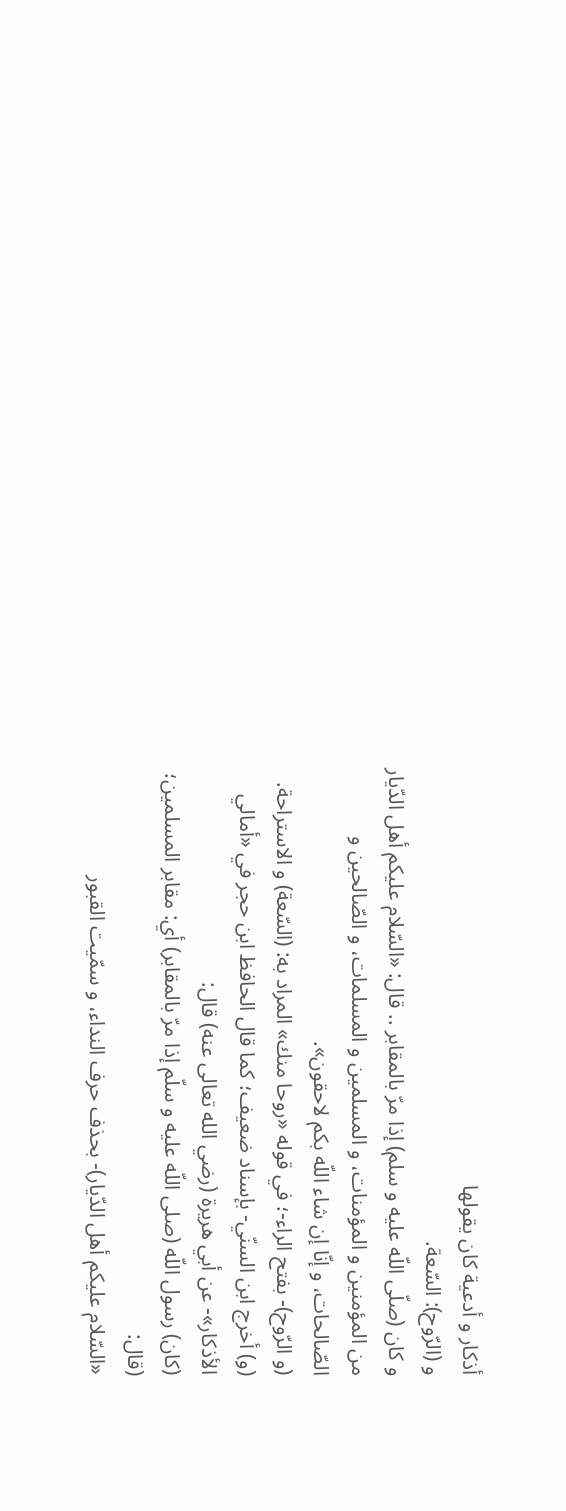أذكار و أدعية كان يقولها
و (الرّوح): السّعة.
و كان (صلّى اللّه عليه و سلم) إذا مرّ بالمقابر .. قال: «السّلام عليكم أهل الدّيار من المؤمنين و المؤمنات، و المسلمين و المسلمات، و الصّالحين و الصّالحات، و إنّا إن شاء اللّه بكم لاحقون».
(و الرّوح)- بفتح الراء-؛ في قوله «روحا منك» المراد به: (السّعة) و الاستراحة.
(و) أخرج ابن السنّي- بإسناد ضعيف؛ كما قال الحافظ ابن حجر في «أمالي الأذكار»- عن أبي هريرة (رضي الله تعالى عنه) قال:
(كان) رسول اللّه (صلى اللّه عليه و سلّم إذا مرّ بالمقابر) أي: مقابر المسلمين؛ (قال:
«السّلام عليكم أهل الدّيار)- بحذف حرف النداء، و سمّيت القبور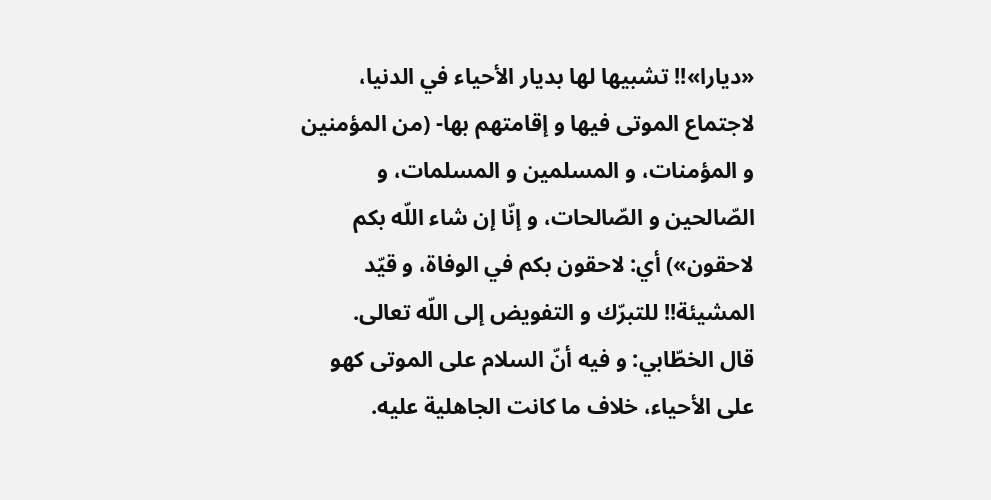«ديارا»!! تشبيها لها بديار الأحياء في الدنيا، لاجتماع الموتى فيها و إقامتهم بها- (من المؤمنين و المؤمنات، و المسلمين و المسلمات، و الصّالحين و الصّالحات، و إنّا إن شاء اللّه بكم لاحقون») أي: لاحقون بكم في الوفاة، و قيّد المشيئة!! للتبرّك و التفويض إلى اللّه تعالى.
قال الخطّابي: و فيه أنّ السلام على الموتى كهو على الأحياء، خلاف ما كانت الجاهلية عليه.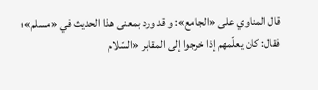قال المناوي على «الجامع»: و قد ورد بمعنى هذا الحديث في «مسلم»؛ فقال: كان يعلّمهم إذا خرجوا إلى المقابر «السّلام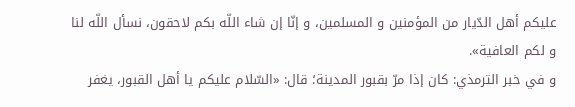عليكم أهل الدّيار من المؤمنين و المسلمين، و إنّا إن شاء اللّه بكم لاحقون، نسأل اللّه لنا و لكم العافية».
و في خبر الترمذي: كان إذا مرّ بقبور المدينة؛ قال: «السّلام عليكم يا أهل القبور، يغفر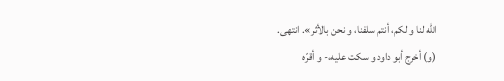اللّه لنا و لكم، أنتم سلفنا، و نحن بالأثر». انتهى.
(و) أخرج أبو داود و سكت عليه،- و أقرّه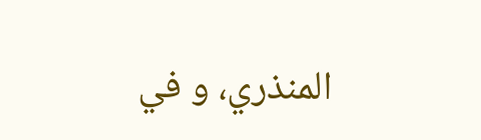المنذري، و في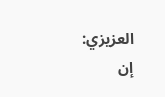العزيزي: إن